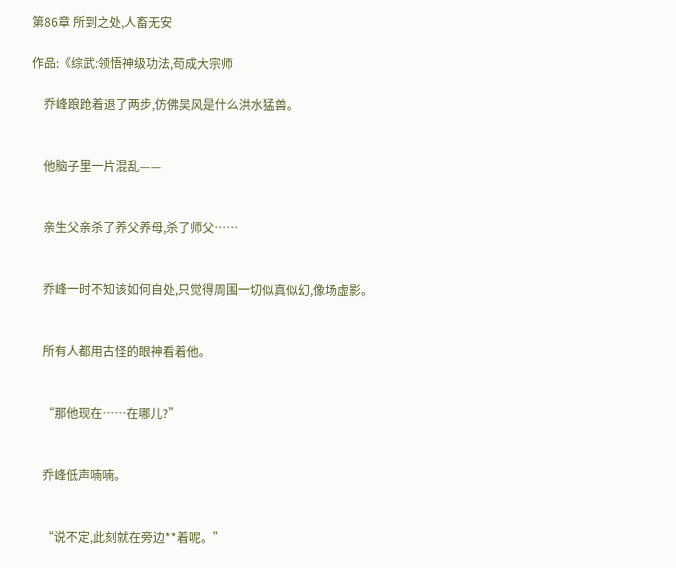第86章 所到之处,人畜无安

作品:《综武:领悟神级功法,苟成大宗师

    乔峰踉跄着退了两步,仿佛吴风是什么洪水猛兽。


    他脑子里一片混乱——


    亲生父亲杀了养父养母,杀了师父……


    乔峰一时不知该如何自处,只觉得周围一切似真似幻,像场虚影。


    所有人都用古怪的眼神看着他。


    “那他现在……在哪儿?”


    乔峰低声喃喃。


    “说不定,此刻就在旁边**着呢。”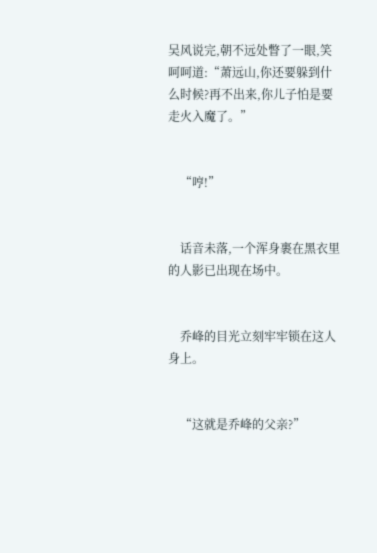吴风说完,朝不远处瞥了一眼,笑呵呵道:“萧远山,你还要躲到什么时候?再不出来,你儿子怕是要走火入魔了。”


    “哼!”


    话音未落,一个浑身裹在黑衣里的人影已出现在场中。


    乔峰的目光立刻牢牢锁在这人身上。


    “这就是乔峰的父亲?”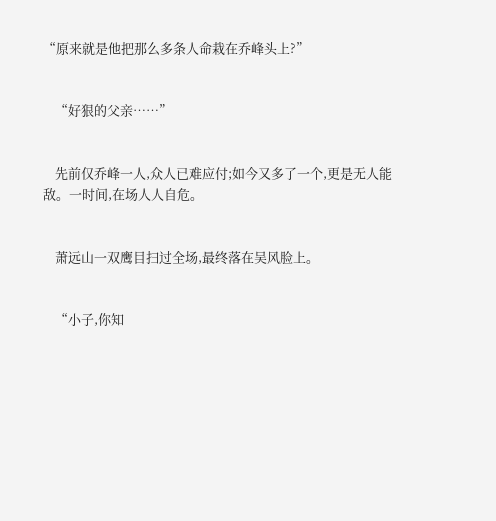“原来就是他把那么多条人命栽在乔峰头上?”


    “好狠的父亲……”


    先前仅乔峰一人,众人已难应付;如今又多了一个,更是无人能敌。一时间,在场人人自危。


    萧远山一双鹰目扫过全场,最终落在吴风脸上。


    “小子,你知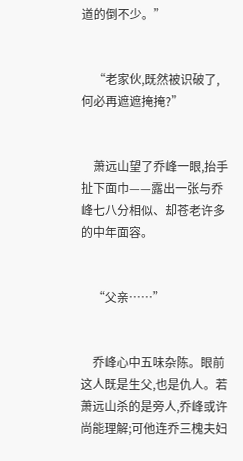道的倒不少。”


    “老家伙,既然被识破了,何必再遮遮掩掩?”


    萧远山望了乔峰一眼,抬手扯下面巾——露出一张与乔峰七八分相似、却苍老许多的中年面容。


    “父亲……”


    乔峰心中五味杂陈。眼前这人既是生父,也是仇人。若萧远山杀的是旁人,乔峰或许尚能理解;可他连乔三槐夫妇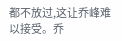都不放过,这让乔峰难以接受。乔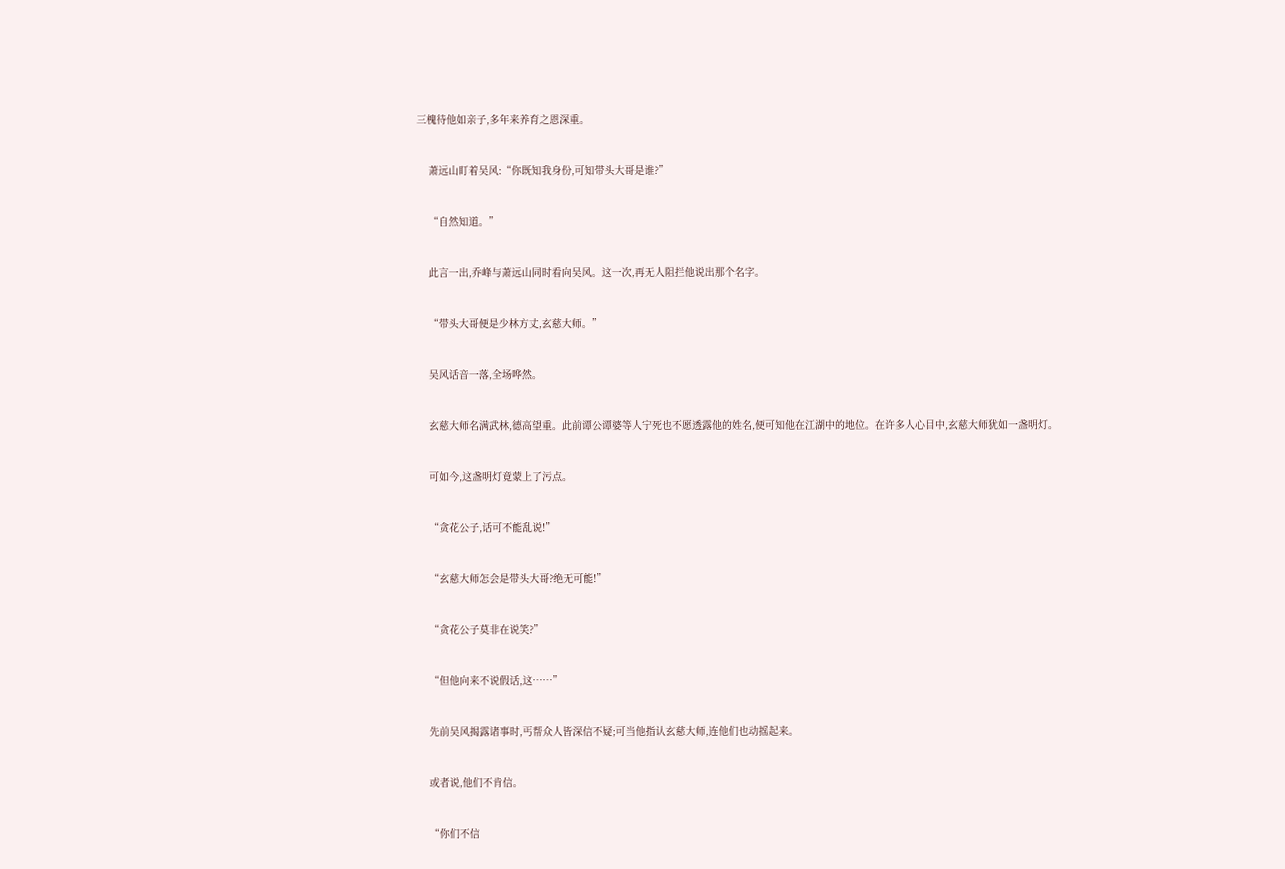三槐待他如亲子,多年来养育之恩深重。


    萧远山盯着吴风:“你既知我身份,可知带头大哥是谁?”


    “自然知道。”


    此言一出,乔峰与萧远山同时看向吴风。这一次,再无人阻拦他说出那个名字。


    “带头大哥便是少林方丈,玄慈大师。”


    吴风话音一落,全场哗然。


    玄慈大师名满武林,德高望重。此前谭公谭婆等人宁死也不愿透露他的姓名,便可知他在江湖中的地位。在许多人心目中,玄慈大师犹如一盏明灯。


    可如今,这盏明灯竟蒙上了污点。


    “贪花公子,话可不能乱说!”


    “玄慈大师怎会是带头大哥?绝无可能!”


    “贪花公子莫非在说笑?”


    “但他向来不说假话,这……”


    先前吴风揭露诸事时,丐帮众人皆深信不疑;可当他指认玄慈大师,连他们也动摇起来。


    或者说,他们不肯信。


    “你们不信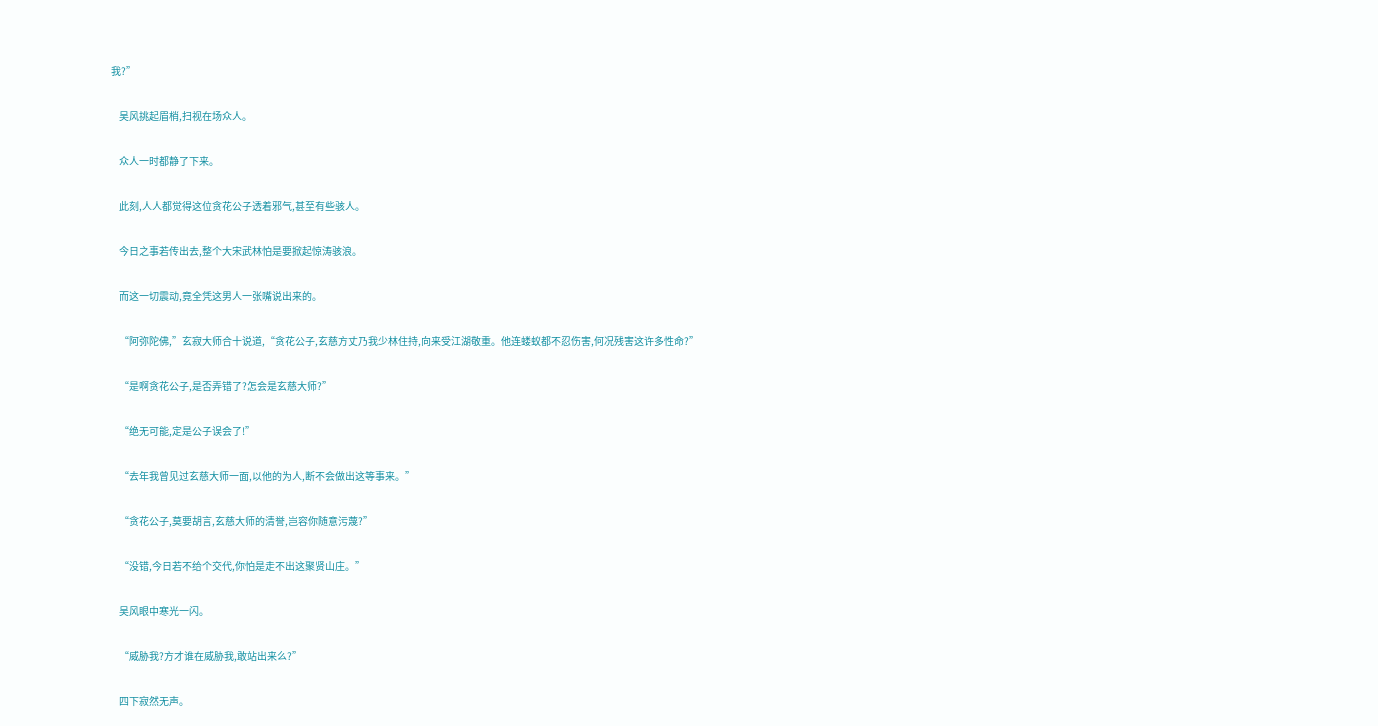我?”


    吴风挑起眉梢,扫视在场众人。


    众人一时都静了下来。


    此刻,人人都觉得这位贪花公子透着邪气,甚至有些骇人。


    今日之事若传出去,整个大宋武林怕是要掀起惊涛骇浪。


    而这一切震动,竟全凭这男人一张嘴说出来的。


    “阿弥陀佛,”玄寂大师合十说道,“贪花公子,玄慈方丈乃我少林住持,向来受江湖敬重。他连蝼蚁都不忍伤害,何况残害这许多性命?”


    “是啊贪花公子,是否弄错了?怎会是玄慈大师?”


    “绝无可能,定是公子误会了!”


    “去年我曾见过玄慈大师一面,以他的为人,断不会做出这等事来。”


    “贪花公子,莫要胡言,玄慈大师的清誉,岂容你随意污蔑?”


    “没错,今日若不给个交代,你怕是走不出这聚贤山庄。”


    吴风眼中寒光一闪。


    “威胁我?方才谁在威胁我,敢站出来么?”


    四下寂然无声。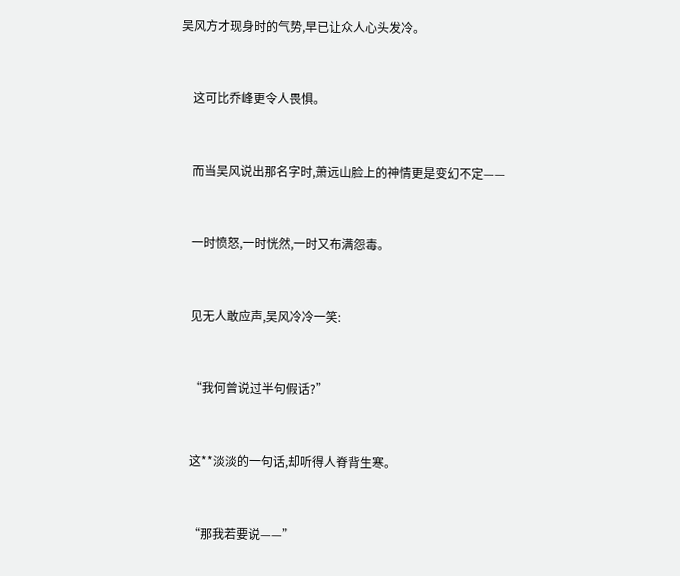吴风方才现身时的气势,早已让众人心头发冷。


    这可比乔峰更令人畏惧。


    而当吴风说出那名字时,萧远山脸上的神情更是变幻不定——


    一时愤怒,一时恍然,一时又布满怨毒。


    见无人敢应声,吴风冷冷一笑:


    “我何曾说过半句假话?”


    这**淡淡的一句话,却听得人脊背生寒。


    “那我若要说——”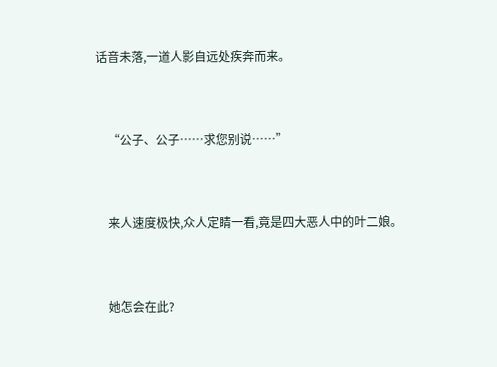话音未落,一道人影自远处疾奔而来。


    “公子、公子……求您别说……”


    来人速度极快,众人定睛一看,竟是四大恶人中的叶二娘。


    她怎会在此?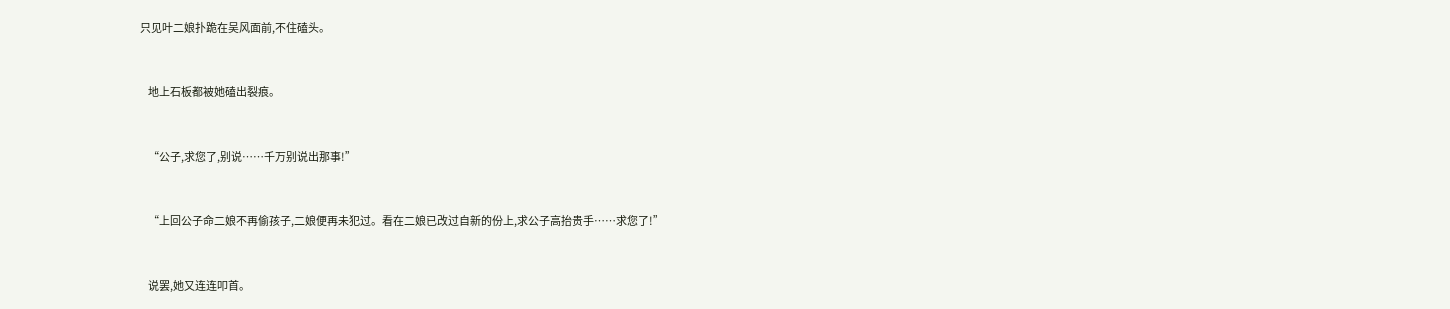只见叶二娘扑跪在吴风面前,不住磕头。


    地上石板都被她磕出裂痕。


    “公子,求您了,别说……千万别说出那事!”


    “上回公子命二娘不再偷孩子,二娘便再未犯过。看在二娘已改过自新的份上,求公子高抬贵手……求您了!”


    说罢,她又连连叩首。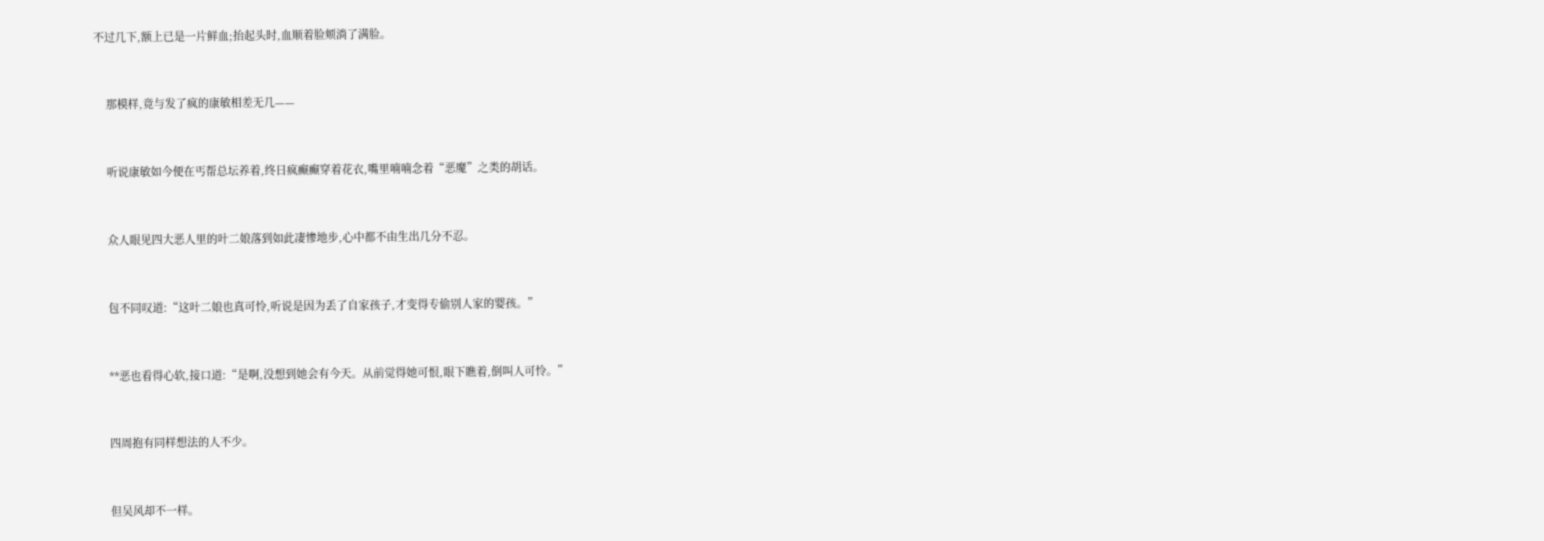不过几下,额上已是一片鲜血;抬起头时,血顺着脸颊淌了满脸。


    那模样,竟与发了疯的康敏相差无几——


    听说康敏如今便在丐帮总坛养着,终日疯癫癫穿着花衣,嘴里喃喃念着“恶魔”之类的胡话。


    众人眼见四大恶人里的叶二娘落到如此凄惨地步,心中都不由生出几分不忍。


    包不同叹道:“这叶二娘也真可怜,听说是因为丢了自家孩子,才变得专偷别人家的婴孩。”


    **恶也看得心软,接口道:“是啊,没想到她会有今天。从前觉得她可恨,眼下瞧着,倒叫人可怜。”


    四周抱有同样想法的人不少。


    但吴风却不一样。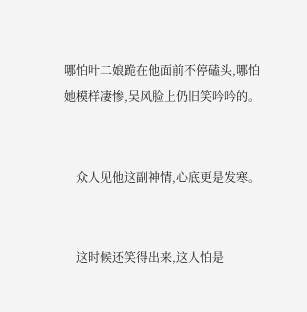哪怕叶二娘跪在他面前不停磕头,哪怕她模样凄惨,吴风脸上仍旧笑吟吟的。


    众人见他这副神情,心底更是发寒。


    这时候还笑得出来,这人怕是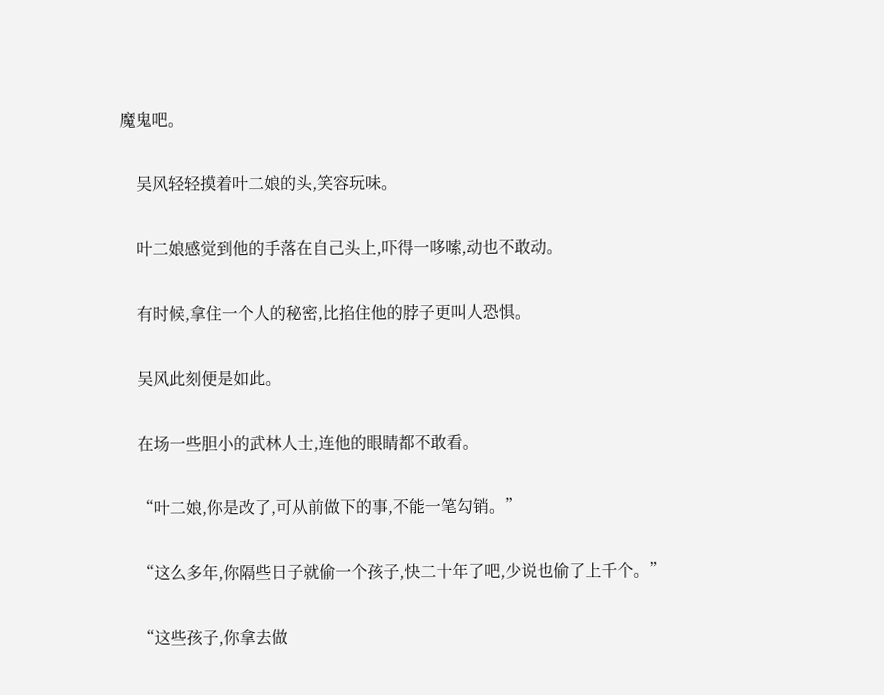魔鬼吧。


    吴风轻轻摸着叶二娘的头,笑容玩味。


    叶二娘感觉到他的手落在自己头上,吓得一哆嗦,动也不敢动。


    有时候,拿住一个人的秘密,比掐住他的脖子更叫人恐惧。


    吴风此刻便是如此。


    在场一些胆小的武林人士,连他的眼睛都不敢看。


    “叶二娘,你是改了,可从前做下的事,不能一笔勾销。”


    “这么多年,你隔些日子就偷一个孩子,快二十年了吧,少说也偷了上千个。”


    “这些孩子,你拿去做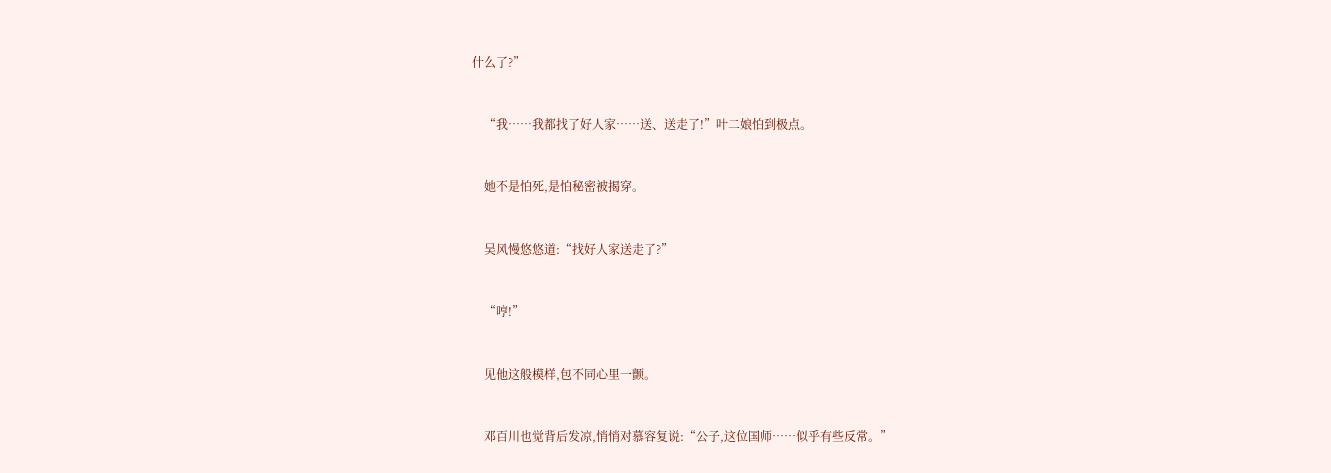什么了?”


    “我……我都找了好人家……送、送走了!”叶二娘怕到极点。


    她不是怕死,是怕秘密被揭穿。


    吴风慢悠悠道:“找好人家送走了?”


    “哼!”


    见他这般模样,包不同心里一颤。


    邓百川也觉背后发凉,悄悄对慕容复说:“公子,这位国师……似乎有些反常。”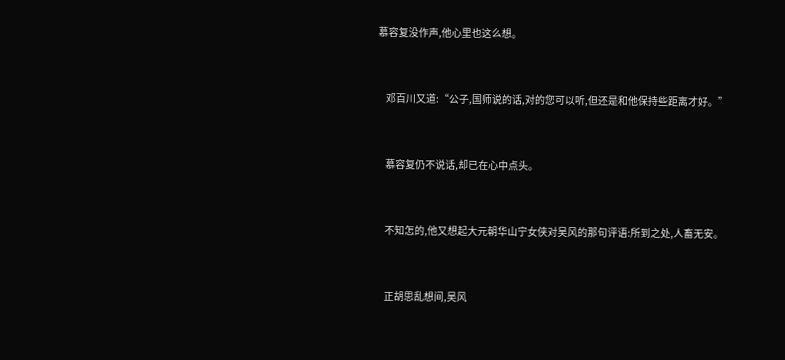慕容复没作声,他心里也这么想。


    邓百川又道:“公子,国师说的话,对的您可以听,但还是和他保持些距离才好。”


    慕容复仍不说话,却已在心中点头。


    不知怎的,他又想起大元朝华山宁女侠对吴风的那句评语:所到之处,人畜无安。


    正胡思乱想间,吴风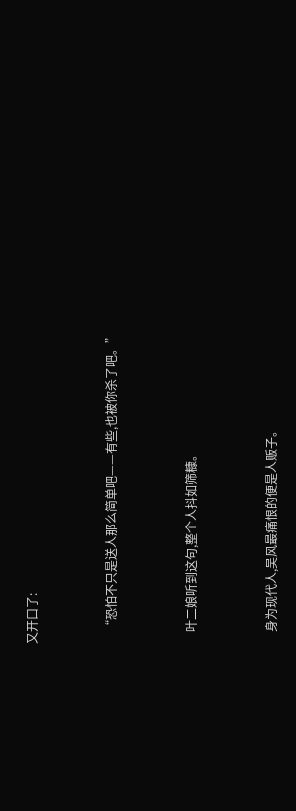又开口了:


    “恐怕不只是送人那么简单吧——有些,也被你杀了吧。”


    叶二娘听到这句,整个人抖如筛糠。


    身为现代人,吴风最痛恨的便是人贩子。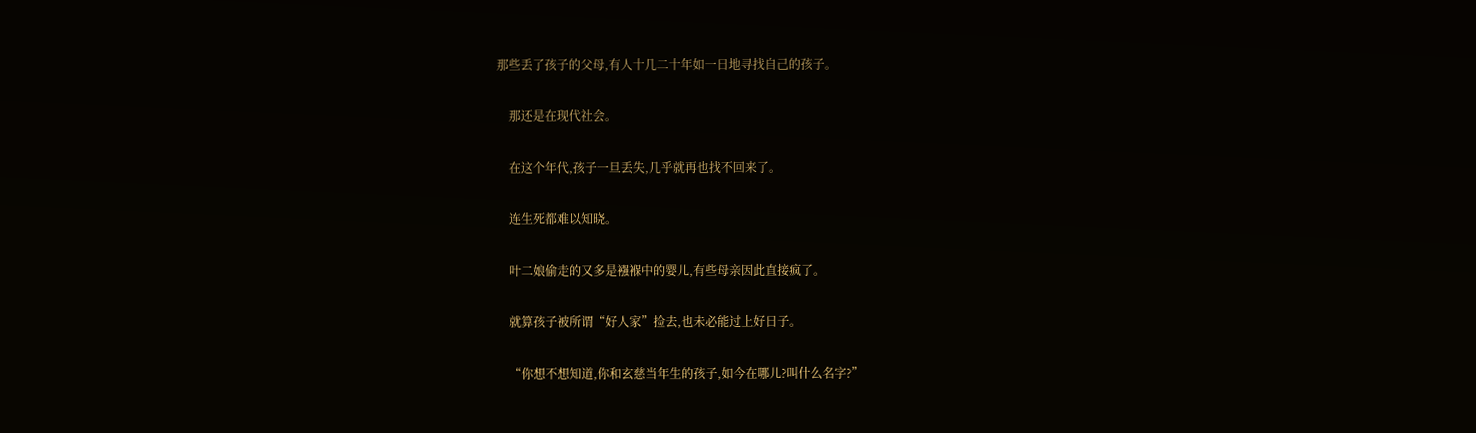那些丢了孩子的父母,有人十几二十年如一日地寻找自己的孩子。


    那还是在现代社会。


    在这个年代,孩子一旦丢失,几乎就再也找不回来了。


    连生死都难以知晓。


    叶二娘偷走的又多是襁褓中的婴儿,有些母亲因此直接疯了。


    就算孩子被所谓“好人家”捡去,也未必能过上好日子。


    “你想不想知道,你和玄慈当年生的孩子,如今在哪儿?叫什么名字?”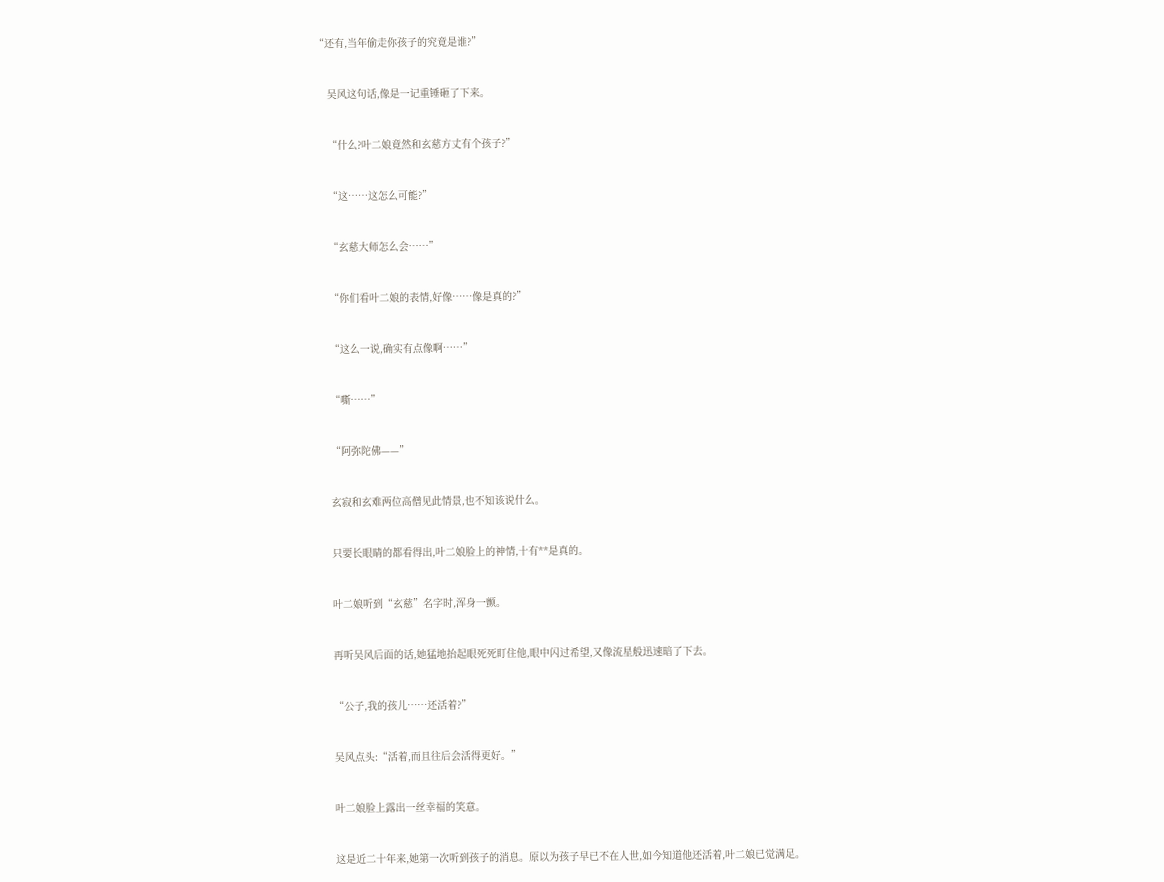“还有,当年偷走你孩子的究竟是谁?”


    吴风这句话,像是一记重锤砸了下来。


    “什么?叶二娘竟然和玄慈方丈有个孩子?”


    “这……这怎么可能?”


    “玄慈大师怎么会……”


    “你们看叶二娘的表情,好像……像是真的?”


    “这么一说,确实有点像啊……”


    “嘶……”


    “阿弥陀佛——”


    玄寂和玄难两位高僧见此情景,也不知该说什么。


    只要长眼睛的都看得出,叶二娘脸上的神情,十有**是真的。


    叶二娘听到“玄慈”名字时,浑身一颤。


    再听吴风后面的话,她猛地抬起眼死死盯住他,眼中闪过希望,又像流星般迅速暗了下去。


    “公子,我的孩儿……还活着?”


    吴风点头:“活着,而且往后会活得更好。”


    叶二娘脸上露出一丝幸福的笑意。


    这是近二十年来,她第一次听到孩子的消息。原以为孩子早已不在人世,如今知道他还活着,叶二娘已觉满足。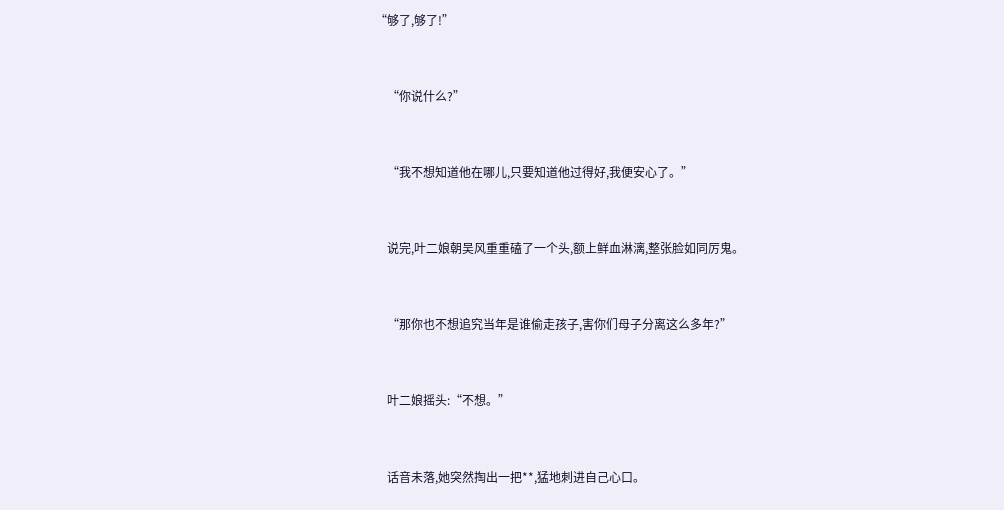“够了,够了!”


    “你说什么?”


    “我不想知道他在哪儿,只要知道他过得好,我便安心了。”


    说完,叶二娘朝吴风重重磕了一个头,额上鲜血淋漓,整张脸如同厉鬼。


    “那你也不想追究当年是谁偷走孩子,害你们母子分离这么多年?”


    叶二娘摇头:“不想。”


    话音未落,她突然掏出一把**,猛地刺进自己心口。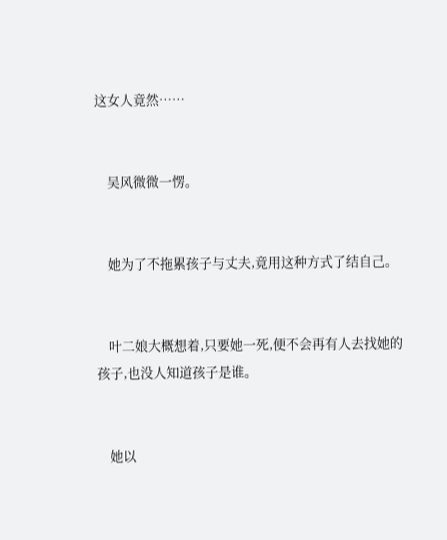这女人竟然……


    吴风微微一愣。


    她为了不拖累孩子与丈夫,竟用这种方式了结自己。


    叶二娘大概想着,只要她一死,便不会再有人去找她的孩子,也没人知道孩子是谁。


    她以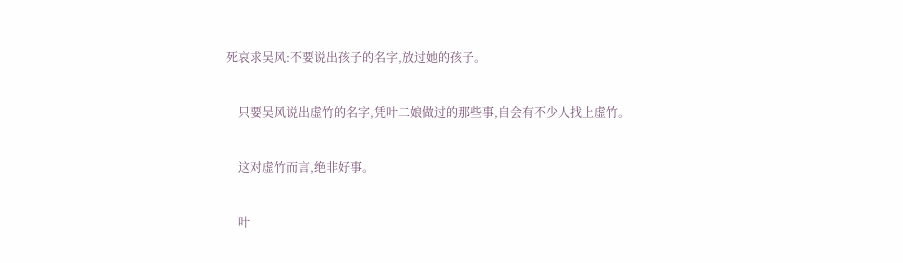死哀求吴风:不要说出孩子的名字,放过她的孩子。


    只要吴风说出虚竹的名字,凭叶二娘做过的那些事,自会有不少人找上虚竹。


    这对虚竹而言,绝非好事。


    叶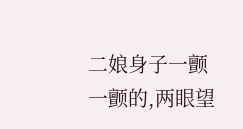二娘身子一颤一颤的,两眼望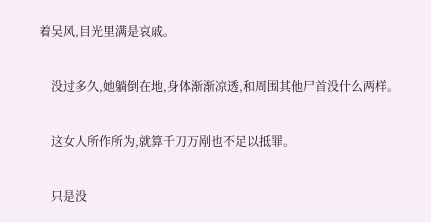着吴风,目光里满是哀戚。


    没过多久,她躺倒在地,身体渐渐凉透,和周围其他尸首没什么两样。


    这女人所作所为,就算千刀万剐也不足以抵罪。


    只是没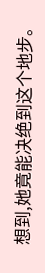想到,她竟能决绝到这个地步。